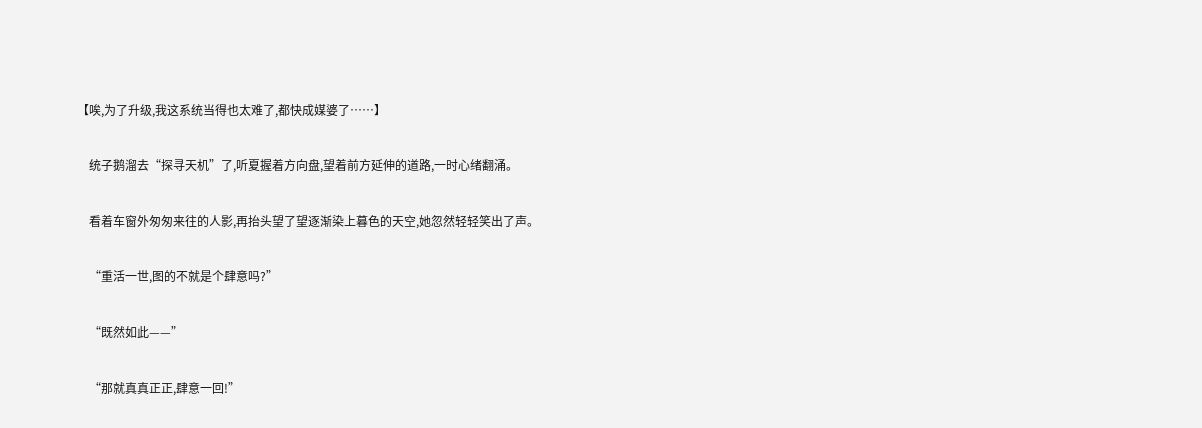【唉,为了升级,我这系统当得也太难了,都快成媒婆了……】

    统子鹅溜去“探寻天机”了,听夏握着方向盘,望着前方延伸的道路,一时心绪翻涌。

    看着车窗外匆匆来往的人影,再抬头望了望逐渐染上暮色的天空,她忽然轻轻笑出了声。

    “重活一世,图的不就是个肆意吗?”

    “既然如此——”

    “那就真真正正,肆意一回!”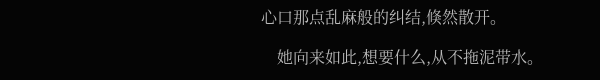心口那点乱麻般的纠结,倏然散开。

    她向来如此,想要什么,从不拖泥带水。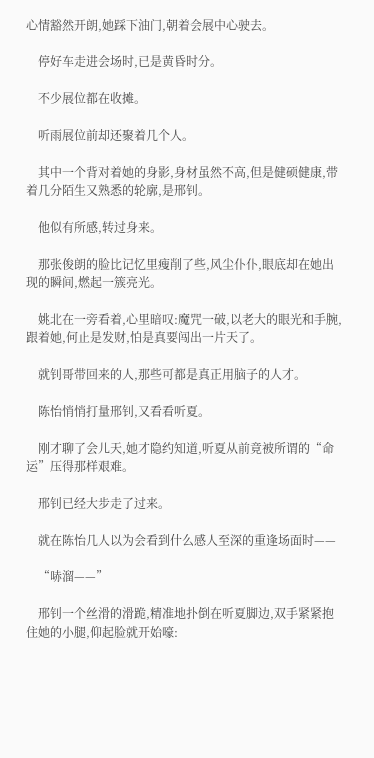心情豁然开朗,她踩下油门,朝着会展中心驶去。

    停好车走进会场时,已是黄昏时分。

    不少展位都在收摊。

    听雨展位前却还聚着几个人。

    其中一个背对着她的身影,身材虽然不高,但是健硕健康,带着几分陌生又熟悉的轮廓,是邢钊。

    他似有所感,转过身来。

    那张俊朗的脸比记忆里瘦削了些,风尘仆仆,眼底却在她出现的瞬间,燃起一簇亮光。

    姚北在一旁看着,心里暗叹:魔咒一破,以老大的眼光和手腕,跟着她,何止是发财,怕是真要闯出一片天了。

    就钊哥带回来的人,那些可都是真正用脑子的人才。

    陈怡悄悄打量邢钊,又看看听夏。

    刚才聊了会儿天,她才隐约知道,听夏从前竟被所谓的“命运”压得那样艰难。

    邢钊已经大步走了过来。

    就在陈怡几人以为会看到什么感人至深的重逢场面时——

    “哧溜——”

    邢钊一个丝滑的滑跪,精准地扑倒在听夏脚边,双手紧紧抱住她的小腿,仰起脸就开始嚎: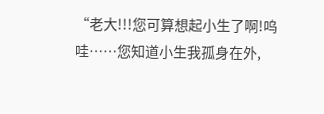“老大!!!您可算想起小生了啊!呜哇……您知道小生我孤身在外,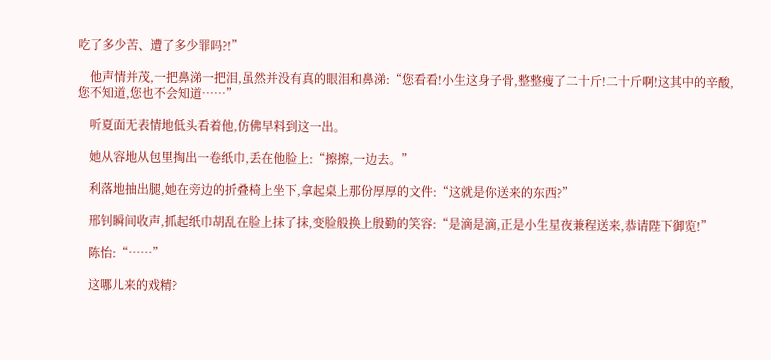吃了多少苦、遭了多少罪吗?!”

    他声情并茂,一把鼻涕一把泪,虽然并没有真的眼泪和鼻涕:“您看看!小生这身子骨,整整瘦了二十斤!二十斤啊!这其中的辛酸,您不知道,您也不会知道……”

    听夏面无表情地低头看着他,仿佛早料到这一出。

    她从容地从包里掏出一卷纸巾,丢在他脸上:“擦擦,一边去。”

    利落地抽出腿,她在旁边的折叠椅上坐下,拿起桌上那份厚厚的文件:“这就是你送来的东西?”

    邢钊瞬间收声,抓起纸巾胡乱在脸上抹了抹,变脸般换上殷勤的笑容:“是滴是滴,正是小生星夜兼程送来,恭请陛下御览!”

    陈怡:“……”

    这哪儿来的戏精?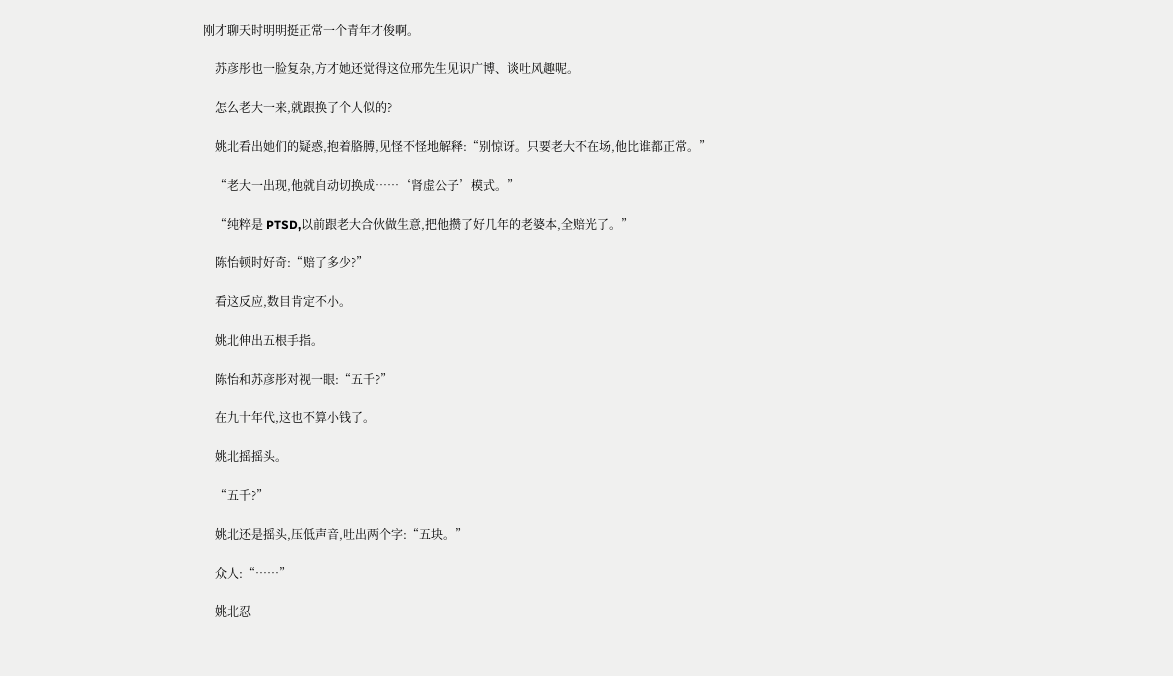刚才聊天时明明挺正常一个青年才俊啊。

    苏彦彤也一脸复杂,方才她还觉得这位邢先生见识广博、谈吐风趣呢。

    怎么老大一来,就跟换了个人似的?

    姚北看出她们的疑惑,抱着胳膊,见怪不怪地解释:“别惊讶。只要老大不在场,他比谁都正常。”

    “老大一出现,他就自动切换成……‘肾虚公子’模式。”

    “纯粹是 PTSD,以前跟老大合伙做生意,把他攒了好几年的老婆本,全赔光了。”

    陈怡顿时好奇:“赔了多少?”

    看这反应,数目肯定不小。

    姚北伸出五根手指。

    陈怡和苏彦彤对视一眼:“五千?”

    在九十年代,这也不算小钱了。

    姚北摇摇头。

    “五千?”

    姚北还是摇头,压低声音,吐出两个字:“五块。”

    众人:“……”

    姚北忍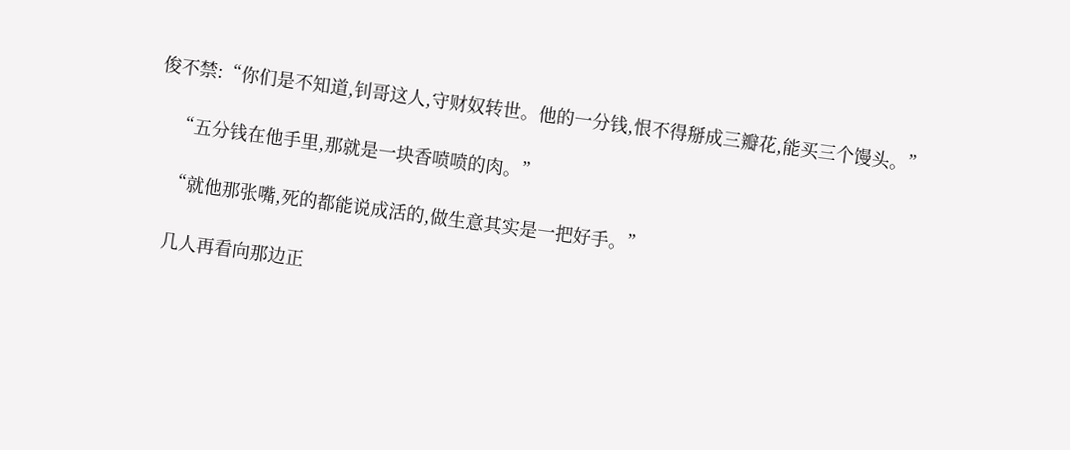俊不禁:“你们是不知道,钊哥这人,守财奴转世。他的一分钱,恨不得掰成三瓣花,能买三个馒头。”

    “五分钱在他手里,那就是一块香喷喷的肉。”

    “就他那张嘴,死的都能说成活的,做生意其实是一把好手。”

    几人再看向那边正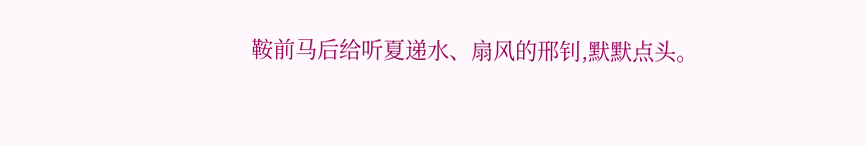鞍前马后给听夏递水、扇风的邢钊,默默点头。